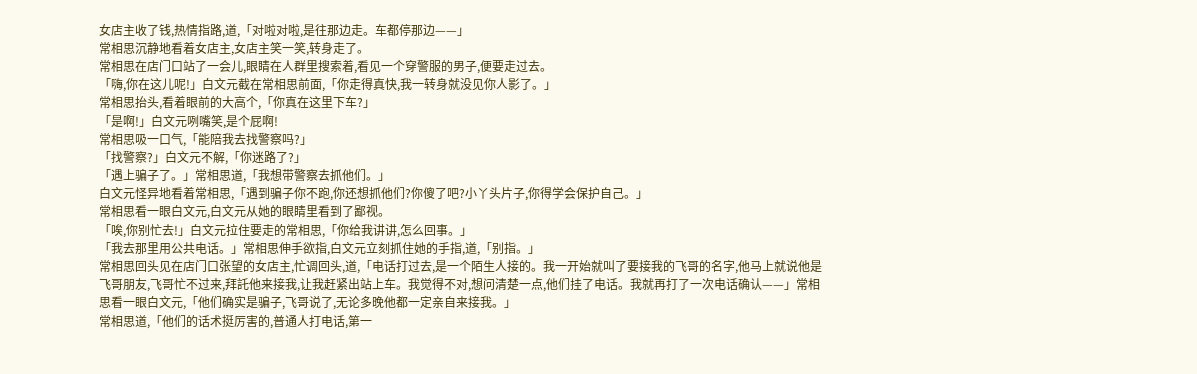女店主收了钱,热情指路,道,「对啦对啦,是往那边走。车都停那边——」
常相思沉静地看着女店主,女店主笑一笑,转身走了。
常相思在店门口站了一会儿,眼睛在人群里搜索着,看见一个穿警服的男子,便要走过去。
「嗨,你在这儿呢!」白文元截在常相思前面,「你走得真快,我一转身就没见你人影了。」
常相思抬头,看着眼前的大高个,「你真在这里下车?」
「是啊!」白文元咧嘴笑,是个屁啊!
常相思吸一口气,「能陪我去找警察吗?」
「找警察?」白文元不解,「你迷路了?」
「遇上骗子了。」常相思道,「我想带警察去抓他们。」
白文元怪异地看着常相思,「遇到骗子你不跑,你还想抓他们?你傻了吧?小丫头片子,你得学会保护自己。」
常相思看一眼白文元,白文元从她的眼睛里看到了鄙视。
「唉,你别忙去!」白文元拉住要走的常相思,「你给我讲讲,怎么回事。」
「我去那里用公共电话。」常相思伸手欲指,白文元立刻抓住她的手指,道,「别指。」
常相思回头见在店门口张望的女店主,忙调回头,道,「电话打过去,是一个陌生人接的。我一开始就叫了要接我的飞哥的名字,他马上就说他是飞哥朋友,飞哥忙不过来,拜託他来接我,让我赶紧出站上车。我觉得不对,想问清楚一点,他们挂了电话。我就再打了一次电话确认——」常相思看一眼白文元,「他们确实是骗子,飞哥说了,无论多晚他都一定亲自来接我。」
常相思道,「他们的话术挺厉害的,普通人打电话,第一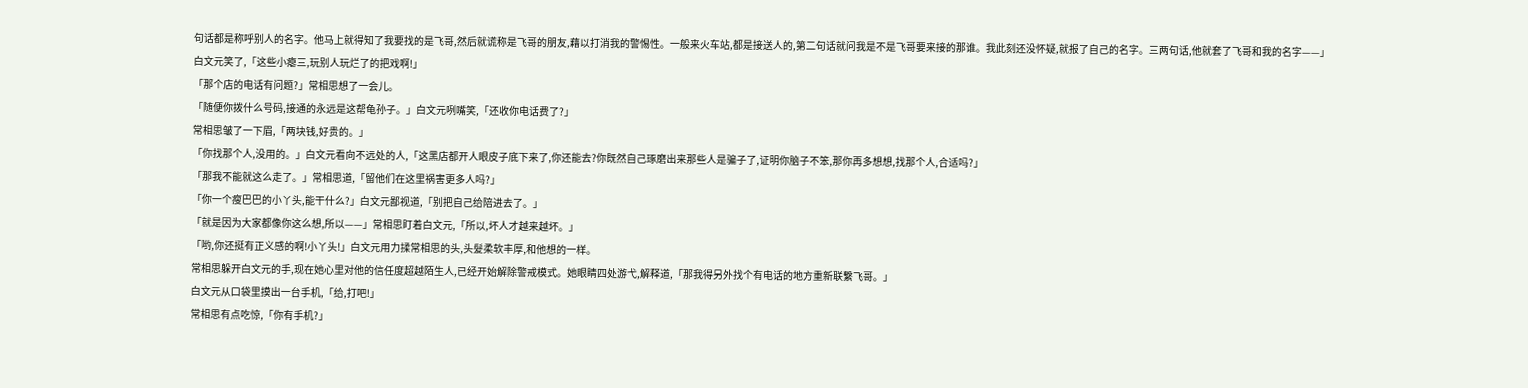句话都是称呼别人的名字。他马上就得知了我要找的是飞哥,然后就谎称是飞哥的朋友,藉以打消我的警惕性。一般来火车站,都是接送人的,第二句话就问我是不是飞哥要来接的那谁。我此刻还没怀疑,就报了自己的名字。三两句话,他就套了飞哥和我的名字——」
白文元笑了,「这些小瘪三,玩别人玩烂了的把戏啊!」
「那个店的电话有问题?」常相思想了一会儿。
「随便你拨什么号码,接通的永远是这帮龟孙子。」白文元咧嘴笑,「还收你电话费了?」
常相思皱了一下眉,「两块钱,好贵的。」
「你找那个人,没用的。」白文元看向不远处的人,「这黑店都开人眼皮子底下来了,你还能去?你既然自己琢磨出来那些人是骗子了,证明你脑子不笨,那你再多想想,找那个人,合适吗?」
「那我不能就这么走了。」常相思道,「留他们在这里祸害更多人吗?」
「你一个瘦巴巴的小丫头,能干什么?」白文元鄙视道,「别把自己给陪进去了。」
「就是因为大家都像你这么想,所以——」常相思盯着白文元,「所以,坏人才越来越坏。」
「哟,你还挺有正义感的啊!小丫头!」白文元用力揉常相思的头,头髮柔软丰厚,和他想的一样。
常相思躲开白文元的手,现在她心里对他的信任度超越陌生人,已经开始解除警戒模式。她眼睛四处游弋,解释道,「那我得另外找个有电话的地方重新联繫飞哥。」
白文元从口袋里摸出一台手机,「给,打吧!」
常相思有点吃惊,「你有手机?」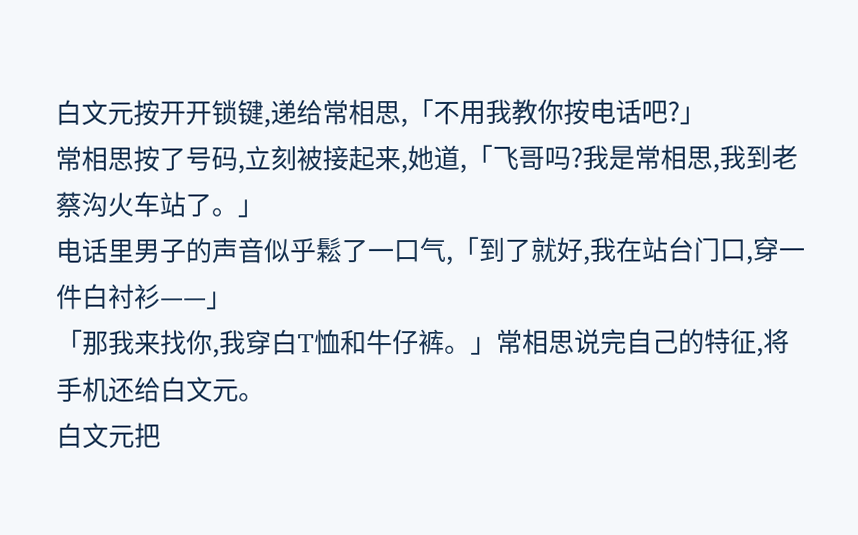白文元按开开锁键,递给常相思,「不用我教你按电话吧?」
常相思按了号码,立刻被接起来,她道,「飞哥吗?我是常相思,我到老蔡沟火车站了。」
电话里男子的声音似乎鬆了一口气,「到了就好,我在站台门口,穿一件白衬衫——」
「那我来找你,我穿白T恤和牛仔裤。」常相思说完自己的特征,将手机还给白文元。
白文元把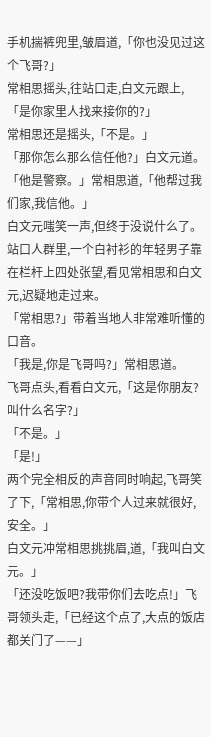手机揣裤兜里,皱眉道,「你也没见过这个飞哥?」
常相思摇头,往站口走,白文元跟上,「是你家里人找来接你的?」
常相思还是摇头,「不是。」
「那你怎么那么信任他?」白文元道。
「他是警察。」常相思道,「他帮过我们家,我信他。」
白文元嗤笑一声,但终于没说什么了。
站口人群里,一个白衬衫的年轻男子靠在栏杆上四处张望,看见常相思和白文元,迟疑地走过来。
「常相思?」带着当地人非常难听懂的口音。
「我是,你是飞哥吗?」常相思道。
飞哥点头,看看白文元,「这是你朋友?叫什么名字?」
「不是。」
「是!」
两个完全相反的声音同时响起,飞哥笑了下,「常相思,你带个人过来就很好,安全。」
白文元冲常相思挑挑眉,道,「我叫白文元。」
「还没吃饭吧?我带你们去吃点!」飞哥领头走,「已经这个点了,大点的饭店都关门了——」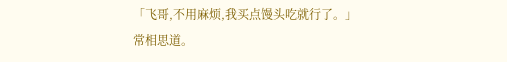「飞哥,不用麻烦,我买点馒头吃就行了。」常相思道。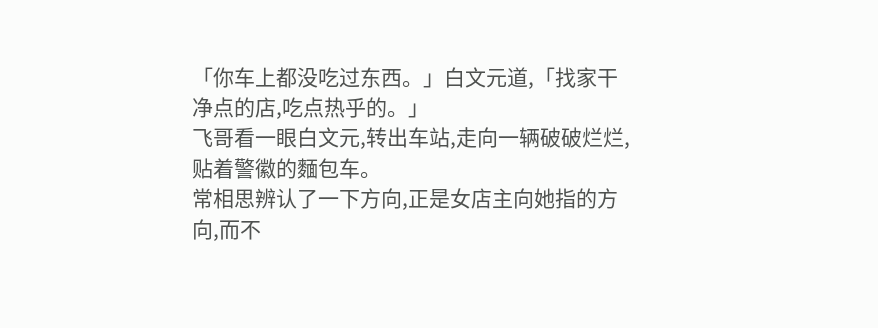「你车上都没吃过东西。」白文元道,「找家干净点的店,吃点热乎的。」
飞哥看一眼白文元,转出车站,走向一辆破破烂烂,贴着警徽的麵包车。
常相思辨认了一下方向,正是女店主向她指的方向,而不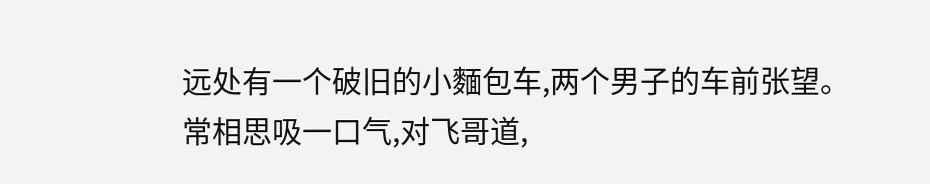远处有一个破旧的小麵包车,两个男子的车前张望。常相思吸一口气,对飞哥道,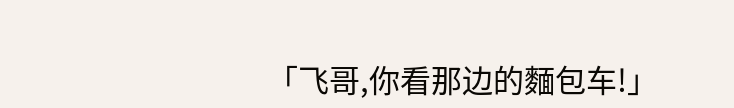「飞哥,你看那边的麵包车!」